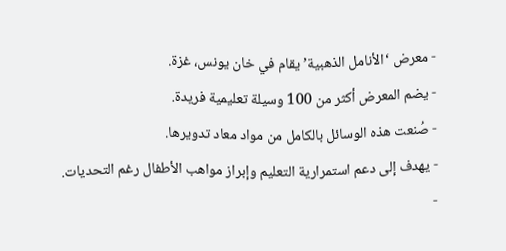- معرض ‘الأنامل الذهبية’ يقام في خان يونس، غزة.
- يضم المعرض أكثر من 100 وسيلة تعليمية فريدة.
- صُنعت هذه الوسائل بالكامل من مواد معاد تدويرها.
- يهدف إلى دعم استمرارية التعليم وإبراز مواهب الأطفال رغم التحديات.
-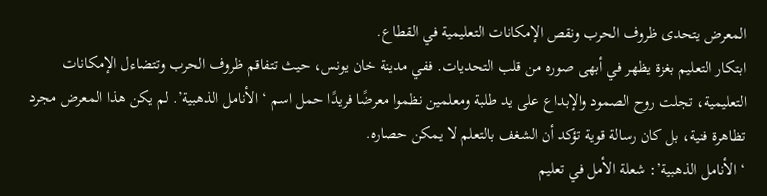المعرض يتحدى ظروف الحرب ونقص الإمكانات التعليمية في القطاع.
ابتكار التعليم بغزة يظهر في أبهى صوره من قلب التحديات. ففي مدينة خان يونس، حيث تتفاقم ظروف الحرب وتتضاءل الإمكانات التعليمية، تجلت روح الصمود والإبداع على يد طلبة ومعلمين نظموا معرضًا فريدًا حمل اسم ‘الأنامل الذهبية’. لم يكن هذا المعرض مجرد تظاهرة فنية، بل كان رسالة قوية تؤكد أن الشغف بالتعلم لا يمكن حصاره.
‘الأنامل الذهبية’: شعلة الأمل في تعليم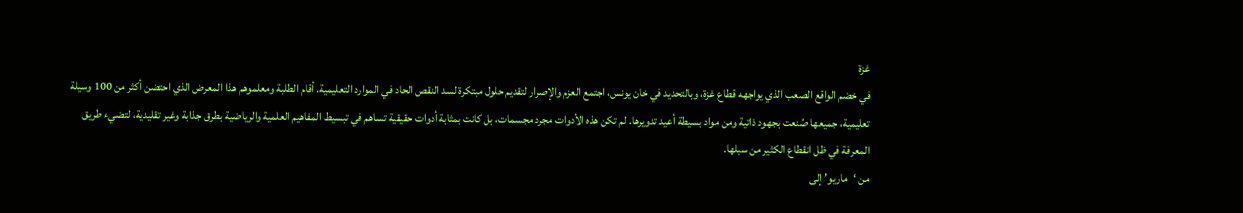غزة
في خضم الواقع الصعب الذي يواجهه قطاع غزة، وبالتحديد في خان يونس، اجتمع العزم والإصرار لتقديم حلول مبتكرة لسد النقص الحاد في الموارد التعليمية. أقام الطلبة ومعلموهم هذا المعرض الذي احتضن أكثر من 100 وسيلة تعليمية، جميعها صُنعت بجهود ذاتية ومن مواد بسيطة أعيد تدويرها. لم تكن هذه الأدوات مجرد مجسمات، بل كانت بمثابة أدوات حقيقية تساهم في تبسيط المفاهيم العلمية والرياضية بطرق جذابة وغير تقليدية، لتضيء طريق المعرفة في ظل انقطاع الكثير من سبلها.
من ‘ماريو’ إلى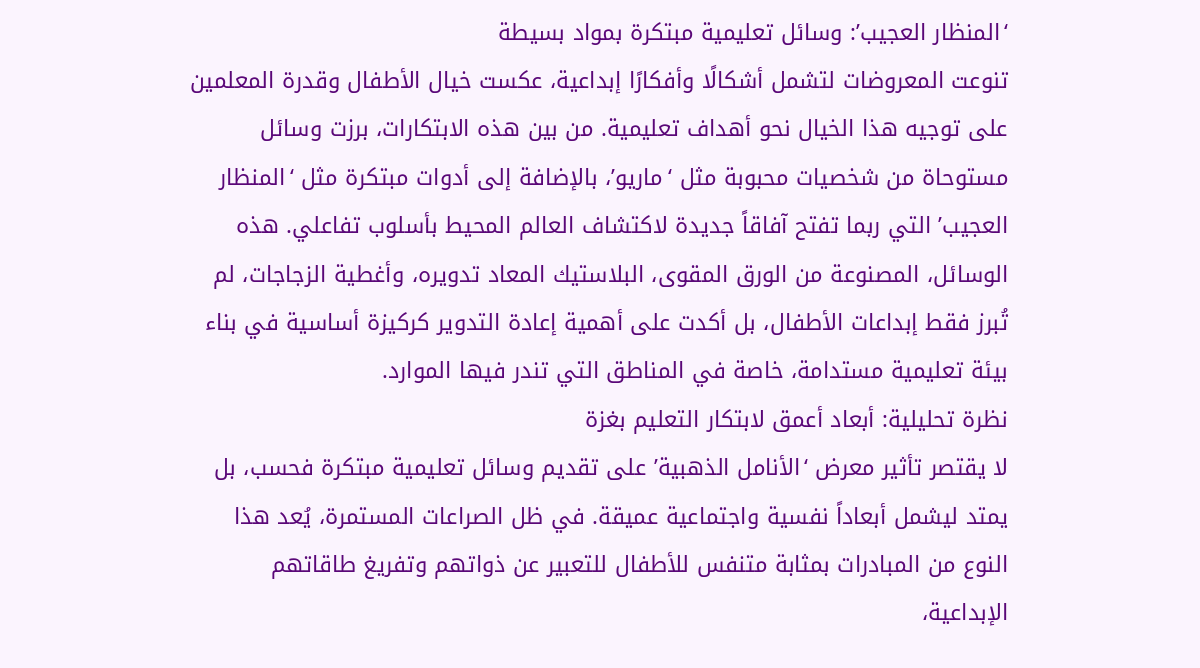‘المنظار العجيب’: وسائل تعليمية مبتكرة بمواد بسيطة
تنوعت المعروضات لتشمل أشكالًا وأفكارًا إبداعية، عكست خيال الأطفال وقدرة المعلمين على توجيه هذا الخيال نحو أهداف تعليمية. من بين هذه الابتكارات، برزت وسائل مستوحاة من شخصيات محبوبة مثل ‘ماريو’، بالإضافة إلى أدوات مبتكرة مثل ‘المنظار العجيب’ التي ربما تفتح آفاقاً جديدة لاكتشاف العالم المحيط بأسلوب تفاعلي. هذه الوسائل، المصنوعة من الورق المقوى، البلاستيك المعاد تدويره، وأغطية الزجاجات، لم تُبرز فقط إبداعات الأطفال، بل أكدت على أهمية إعادة التدوير كركيزة أساسية في بناء بيئة تعليمية مستدامة، خاصة في المناطق التي تندر فيها الموارد.
نظرة تحليلية: أبعاد أعمق لابتكار التعليم بغزة
لا يقتصر تأثير معرض ‘الأنامل الذهبية’ على تقديم وسائل تعليمية مبتكرة فحسب، بل يمتد ليشمل أبعاداً نفسية واجتماعية عميقة. في ظل الصراعات المستمرة، يُعد هذا النوع من المبادرات بمثابة متنفس للأطفال للتعبير عن ذواتهم وتفريغ طاقاتهم الإبداعية،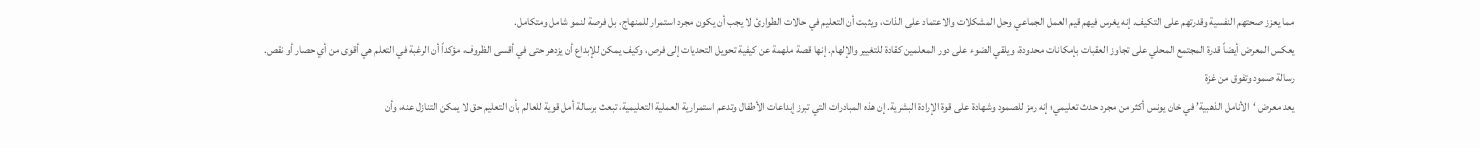مما يعزز صحتهم النفسية وقدرتهم على التكيف. إنه يغرس فيهم قيم العمل الجماعي وحل المشكلات والاعتماد على الذات، ويثبت أن التعليم في حالات الطوارئ لا يجب أن يكون مجرد استمرار للمنهاج، بل فرصة لنمو شامل ومتكامل.
يعكس المعرض أيضاً قدرة المجتمع المحلي على تجاوز العقبات بإمكانات محدودة، ويلقي الضوء على دور المعلمين كقادة للتغيير والإلهام. إنها قصة ملهمة عن كيفية تحويل التحديات إلى فرص، وكيف يمكن للإبداع أن يزدهر حتى في أقسى الظروف، مؤكداً أن الرغبة في التعلم هي أقوى من أي حصار أو نقص.
رسالة صمود وتفوق من غزة
يعد معرض ‘الأنامل الذهبية’ في خان يونس أكثر من مجرد حدث تعليمي؛ إنه رمز للصمود وشهادة على قوة الإرادة البشرية. إن هذه المبادرات التي تبرز إبداعات الأطفال وتدعم استمرارية العملية التعليمية، تبعث برسالة أمل قوية للعالم بأن التعليم حق لا يمكن التنازل عنه، وأن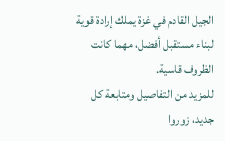الجيل القادم في غزة يملك إرادة قوية لبناء مستقبل أفضل، مهما كانت الظروف قاسية.
للمزيد من التفاصيل ومتابعة كل جديد، زوروا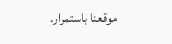موقعنا باستمرار.